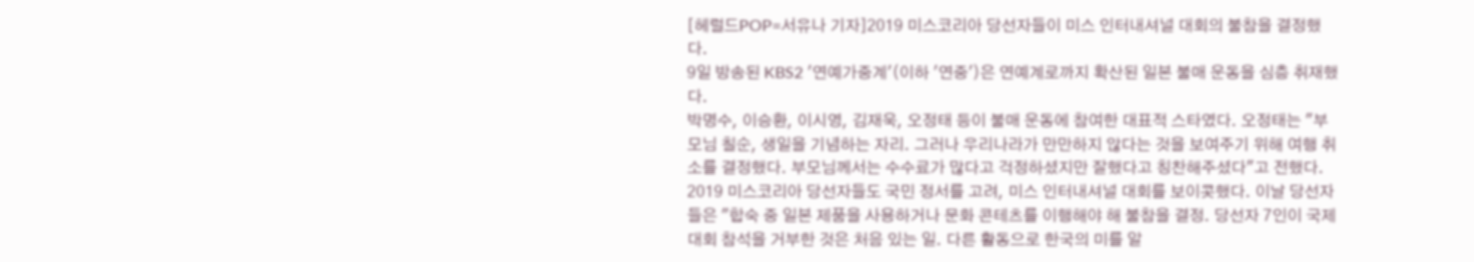[헤럴드POP=서유나 기자]2019 미스코리아 당선자들이 미스 인터내셔널 대회의 불참을 결정했다.
9일 방송된 KBS2 '연예가중계'(이하 '연중')은 연예계로까지 확산된 일본 불매 운동을 심층 취재했다.
박명수, 이승환, 이시영, 김재욱, 오정태 등이 불매 운동에 참여한 대표적 스타였다. 오정태는 "부모님 칠순, 생일을 기념하는 자리. 그러나 우리나라가 만만하지 않다는 것을 보여주기 위해 여행 취소를 결정했다. 부모님께서는 수수료가 많다고 걱정하셨지만 잘했다고 칭찬해주셨다"고 전했다.
2019 미스코리아 당선자들도 국민 정서를 고려, 미스 인터내셔널 대회를 보이콧했다. 이날 당선자들은 "합숙 중 일본 제품을 사용하거나 문화 콘테츠를 이행해야 해 불참을 결정. 당선자 7인이 국제 대회 참석을 거부한 것은 처음 있는 일. 다른 활동으로 한국의 미를 알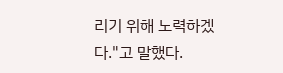리기 위해 노력하겠다."고 말했다.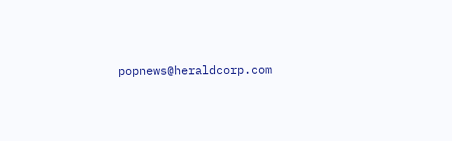popnews@heraldcorp.com